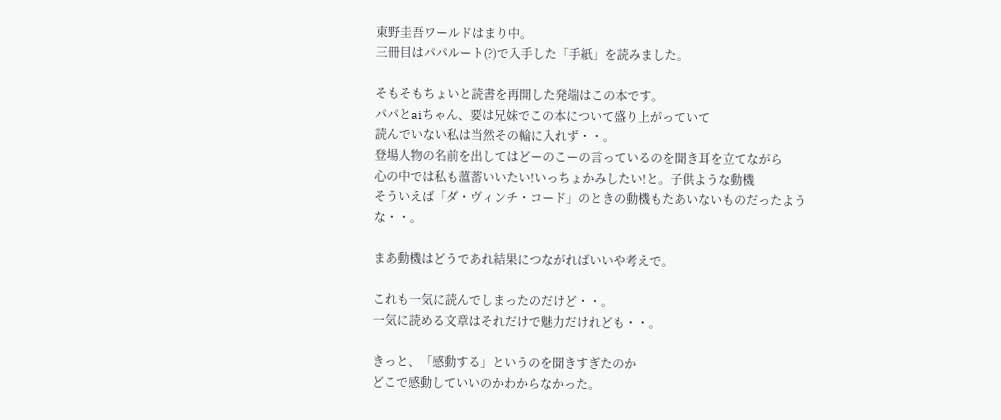東野圭吾ワールドはまり中。
三冊目はパパルート(?)で入手した「手紙」を読みました。

そもそもちょいと読書を再開した発端はこの本です。
パパとaiちゃん、要は兄妹でこの本について盛り上がっていて
読んでいない私は当然その輪に入れず・・。
登場人物の名前を出してはどーのこーの言っているのを聞き耳を立てながら
心の中では私も薀蓄いいたい!いっちょかみしたい!と。子供ような動機
そういえば「ダ・ヴィンチ・コード」のときの動機もたあいないものだったような・・。

まあ動機はどうであれ結果につながればいいや考えで。

これも一気に読んでしまったのだけど・・。
一気に読める文章はそれだけで魅力だけれども・・。

きっと、「感動する」というのを聞きすぎたのか
どこで感動していいのかわからなかった。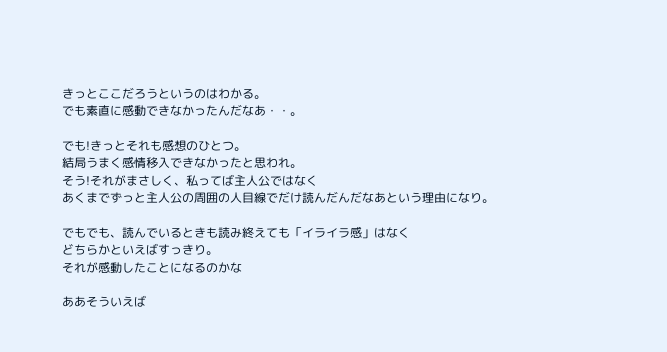きっとここだろうというのはわかる。
でも素直に感動できなかったんだなあ・・。

でも!きっとそれも感想のひとつ。
結局うまく感情移入できなかったと思われ。
そう!それがまさしく、私ってば主人公ではなく
あくまでずっと主人公の周囲の人目線でだけ読んだんだなあという理由になり。

でもでも、読んでいるときも読み終えても「イライラ感」はなく
どちらかといえばすっきり。
それが感動したことになるのかな

ああそういえば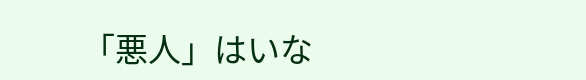「悪人」はいな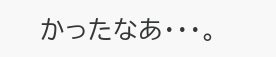かったなあ・・・。